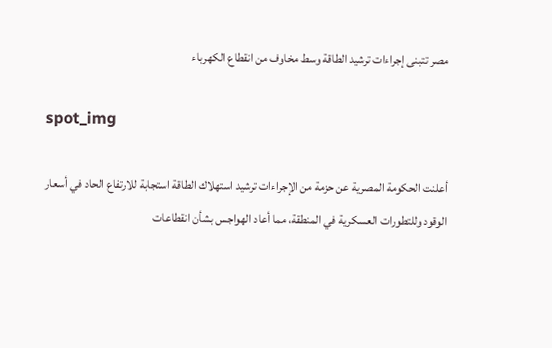مصر تتبنى إجراءات ترشيد الطاقة وسط مخاوف من انقطاع الكهرباء

spot_img

أعلنت الحكومة المصرية عن حزمة من الإجراءات ترشيد استهلاك الطاقة استجابة للارتفاع الحاد في أسعار الوقود وللتطورات العسكرية في المنطقة، مما أعاد الهواجس بشأن انقطاعات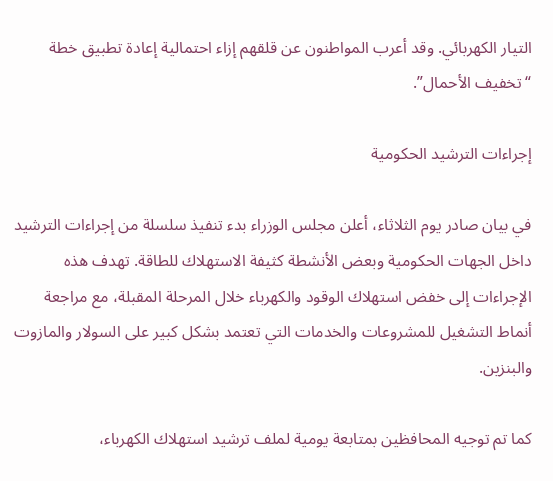التيار الكهربائي. وقد أعرب المواطنون عن قلقهم إزاء احتمالية إعادة تطبيق خطة “تخفيف الأحمال”.

إجراءات الترشيد الحكومية

في بيان صادر يوم الثلاثاء، أعلن مجلس الوزراء بدء تنفيذ سلسلة من إجراءات الترشيد داخل الجهات الحكومية وبعض الأنشطة كثيفة الاستهلاك للطاقة. تهدف هذه الإجراءات إلى خفض استهلاك الوقود والكهرباء خلال المرحلة المقبلة، مع مراجعة أنماط التشغيل للمشروعات والخدمات التي تعتمد بشكل كبير على السولار والمازوت والبنزين.

كما تم توجيه المحافظين بمتابعة يومية لملف ترشيد استهلاك الكهرباء،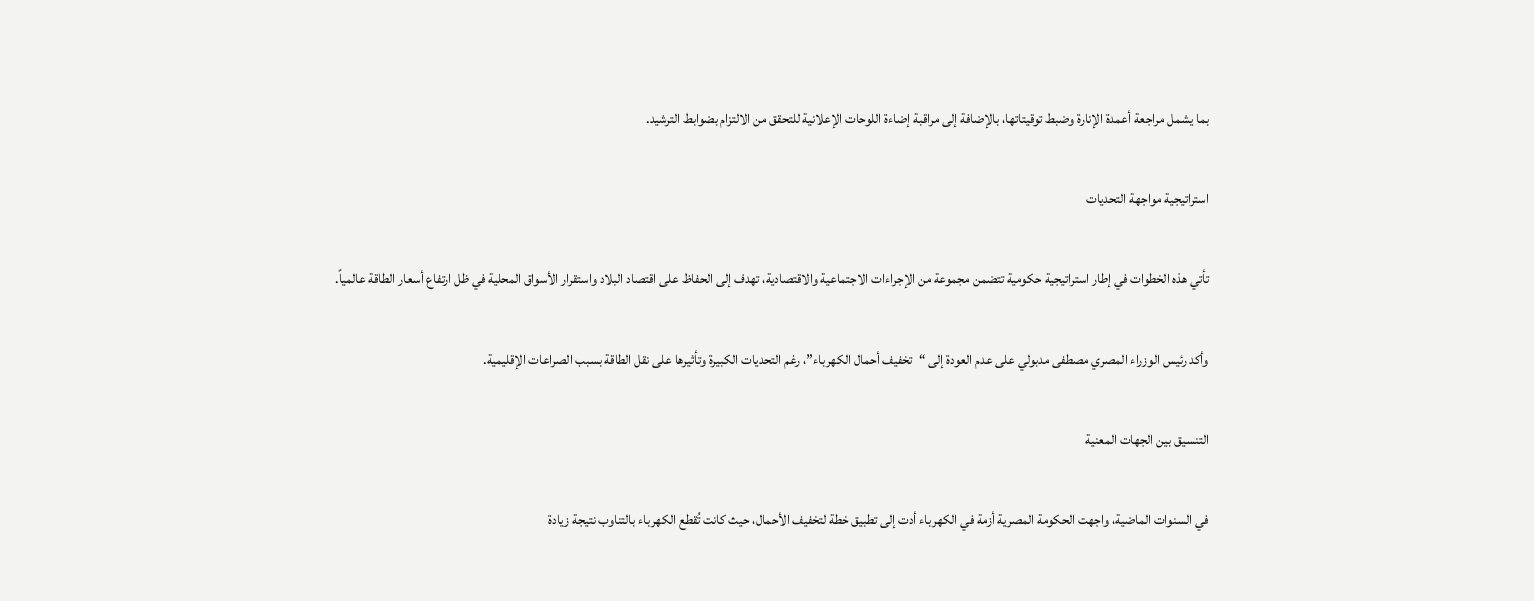بما يشمل مراجعة أعمدة الإنارة وضبط توقيتاتها، بالإضافة إلى مراقبة إضاءة اللوحات الإعلانية للتحقق من الالتزام بضوابط الترشيد.

استراتيجية مواجهة التحديات

تأتي هذه الخطوات في إطار استراتيجية حكومية تتضمن مجموعة من الإجراءات الاجتماعية والاقتصادية، تهدف إلى الحفاظ على اقتصاد البلاد واستقرار الأسواق المحلية في ظل ارتفاع أسعار الطاقة عالمياً.

وأكد رئيس الوزراء المصري مصطفى مدبولي على عدم العودة إلى “تخفيف أحمال الكهرباء”، رغم التحديات الكبيرة وتأثيرها على نقل الطاقة بسبب الصراعات الإقليمية.

التنسيق بين الجهات المعنية

في السنوات الماضية، واجهت الحكومة المصرية أزمة في الكهرباء أدت إلى تطبيق خطة لتخفيف الأحمال، حيث كانت تُقطع الكهرباء بالتناوب نتيجة زيادة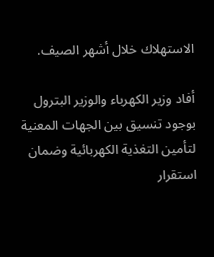الاستهلاك خلال أشهر الصيف.

أفاد وزير الكهرباء والوزير البترول بوجود تنسيق بين الجهات المعنية لتأمين التغذية الكهربائية وضمان استقرار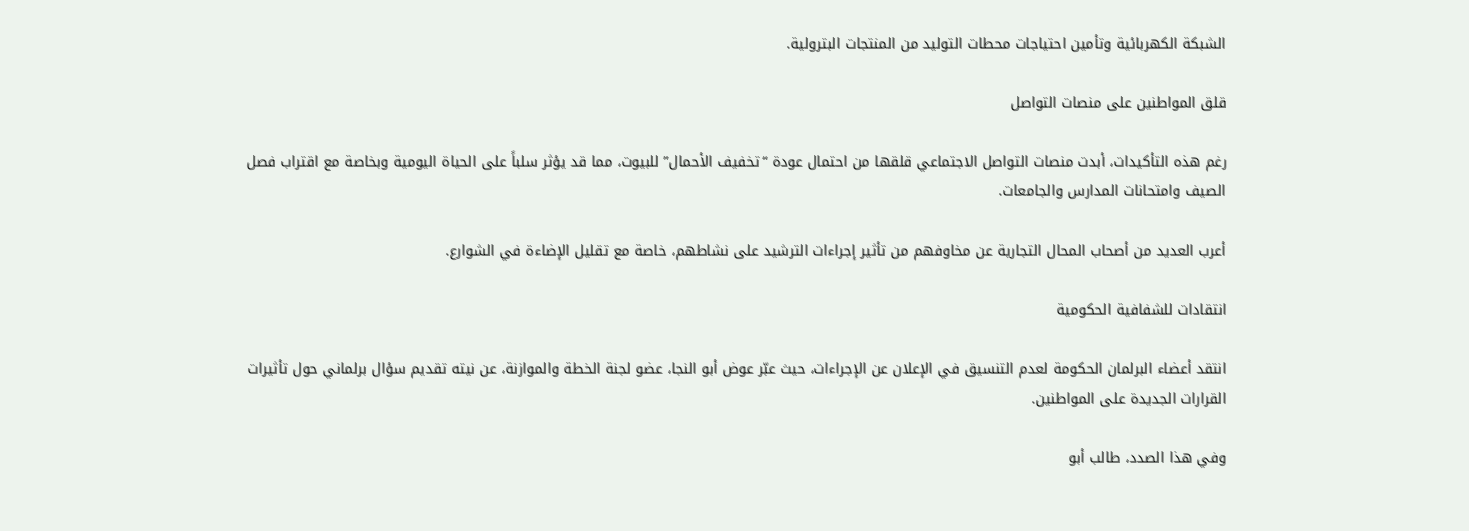الشبكة الكهربائية وتأمين احتياجات محطات التوليد من المنتجات البترولية.

قلق المواطنين على منصات التواصل

رغم هذه التأكيدات، أبدت منصات التواصل الاجتماعي قلقها من احتمال عودة “تخفيف الأحمال” للبيوت، مما قد يؤثر سلباً على الحياة اليومية وبخاصة مع اقتراب فصل الصيف وامتحانات المدارس والجامعات.

أعرب العديد من أصحاب المحال التجارية عن مخاوفهم من تأثير إجراءات الترشيد على نشاطهم، خاصة مع تقليل الإضاءة في الشوارع.

انتقادات للشفافية الحكومية

انتقد أعضاء البرلمان الحكومة لعدم التنسيق في الإعلان عن الإجراءات، حيث عبّر عوض أبو النجا، عضو لجنة الخطة والموازنة، عن نيته تقديم سؤال برلماني حول تأثيرات القرارات الجديدة على المواطنين.

وفي هذا الصدد، طالب أبو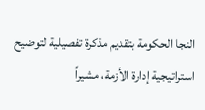النجا الحكومة بتقديم مذكرة تفصيلية لتوضيح استراتيجية إدارة الأزمة، مشيراً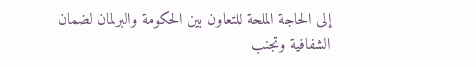إلى الحاجة الملحة للتعاون بين الحكومة والبرلمان لضمان الشفافية وتجنب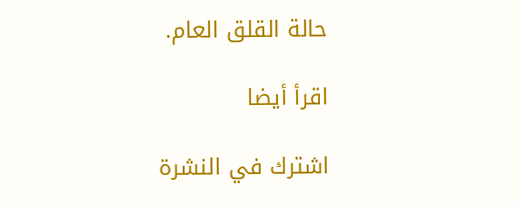حالة القلق العام.

اقرأ أيضا

اشترك في النشرة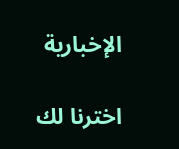الإخبارية

اخترنا لك